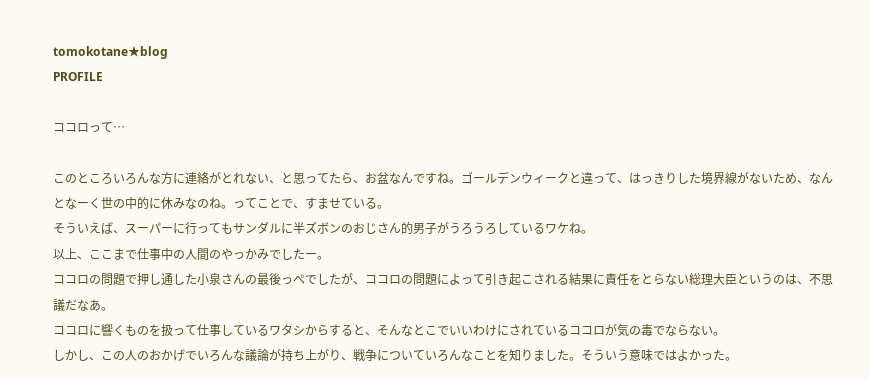tomokotane★blog
PROFILE

ココロって…

このところいろんな方に連絡がとれない、と思ってたら、お盆なんですね。ゴールデンウィークと違って、はっきりした境界線がないため、なんとなーく世の中的に休みなのね。ってことで、すませている。
そういえば、スーパーに行ってもサンダルに半ズボンのおじさん的男子がうろうろしているワケね。
以上、ここまで仕事中の人間のやっかみでしたー。
ココロの問題で押し通した小泉さんの最後っぺでしたが、ココロの問題によって引き起こされる結果に責任をとらない総理大臣というのは、不思議だなあ。
ココロに響くものを扱って仕事しているワタシからすると、そんなとこでいいわけにされているココロが気の毒でならない。
しかし、この人のおかげでいろんな議論が持ち上がり、戦争についていろんなことを知りました。そういう意味ではよかった。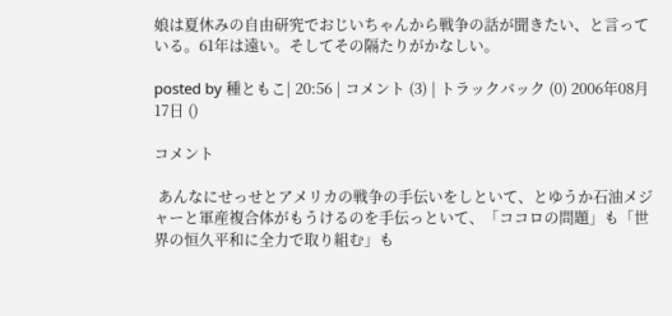娘は夏休みの自由研究でおじいちゃんから戦争の話が聞きたい、と言っている。61年は遠い。そしてその隔たりがかなしい。

posted by 種ともこ| 20:56 | コメント (3) | トラックバック (0) 2006年08月17日 ()

コメント

 あんなにせっせとアメリカの戦争の手伝いをしといて、とゆうか石油メジャーと軍産複合体がもうけるのを手伝っといて、「ココロの問題」も「世界の恒久平和に全力で取り組む」も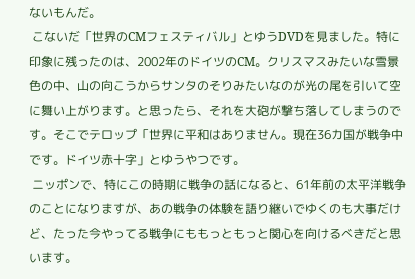ないもんだ。
 こないだ「世界のCMフェスティバル」とゆうDVDを見ました。特に印象に残ったのは、2002年のドイツのCM。クリスマスみたいな雪景色の中、山の向こうからサンタのそりみたいなのが光の尾を引いて空に舞い上がります。と思ったら、それを大砲が撃ち落してしまうのです。そこでテロップ「世界に平和はありません。現在36カ国が戦争中です。ドイツ赤十字」とゆうやつです。
 ニッポンで、特にこの時期に戦争の話になると、61年前の太平洋戦争のことになりますが、あの戦争の体験を語り継いでゆくのも大事だけど、たった今やってる戦争にももっともっと関心を向けるべきだと思います。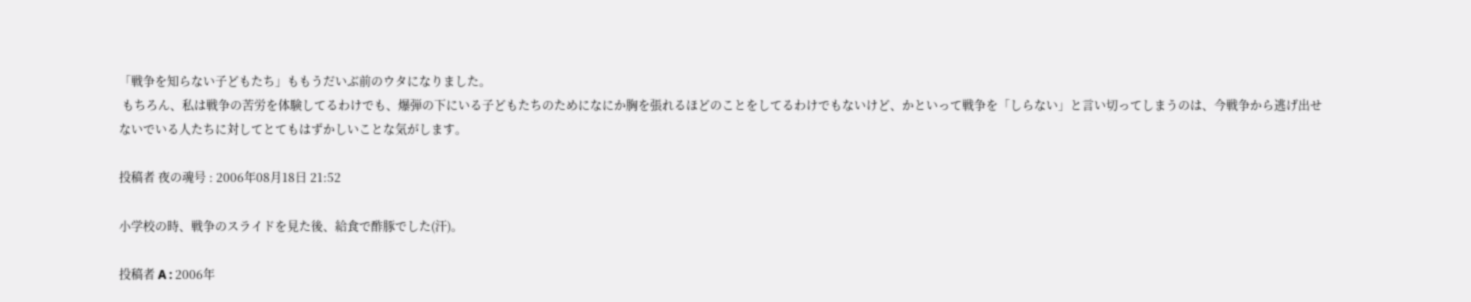「戦争を知らない子どもたち」ももうだいぶ前のウタになりました。
 もちろん、私は戦争の苦労を体験してるわけでも、爆弾の下にいる子どもたちのためになにか胸を張れるほどのことをしてるわけでもないけど、かといって戦争を「しらない」と言い切ってしまうのは、今戦争から逃げ出せないでいる人たちに対してとてもはずかしいことな気がします。

投稿者 夜の魂号 : 2006年08月18日 21:52

小学校の時、戦争のスライドを見た後、給食で酢豚でした(汗)。

投稿者 A : 2006年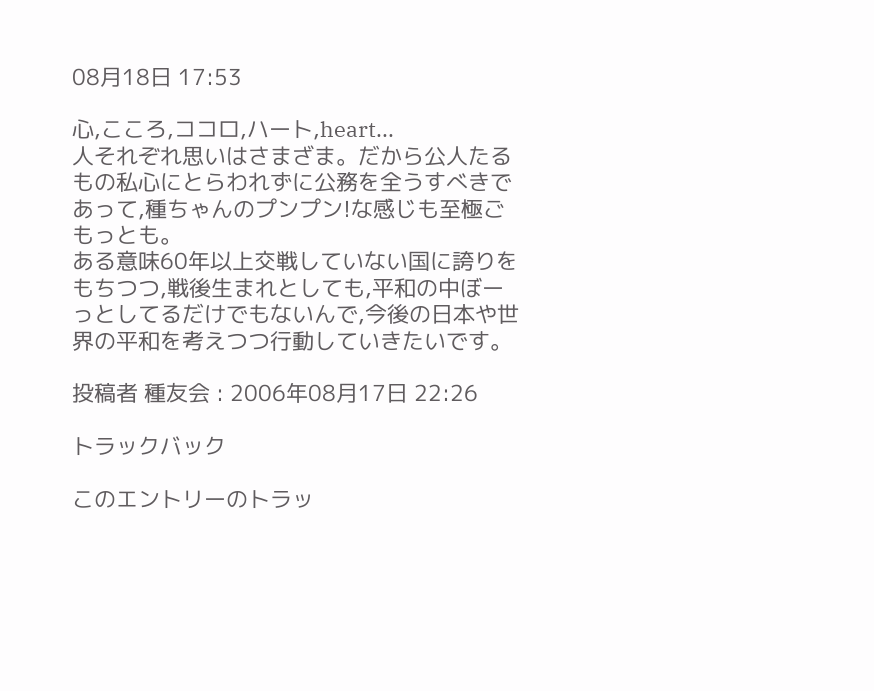08月18日 17:53

心,こころ,ココロ,ハート,heart...
人それぞれ思いはさまざま。だから公人たるもの私心にとらわれずに公務を全うすべきであって,種ちゃんのプンプン!な感じも至極ごもっとも。
ある意味60年以上交戦していない国に誇りをもちつつ,戦後生まれとしても,平和の中ぼーっとしてるだけでもないんで,今後の日本や世界の平和を考えつつ行動していきたいです。

投稿者 種友会 : 2006年08月17日 22:26

トラックバック

このエントリーのトラッ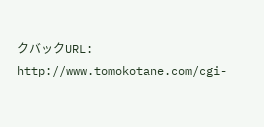クバックURL:
http://www.tomokotane.com/cgi-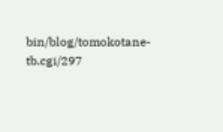bin/blog/tomokotane-tb.cgi/297